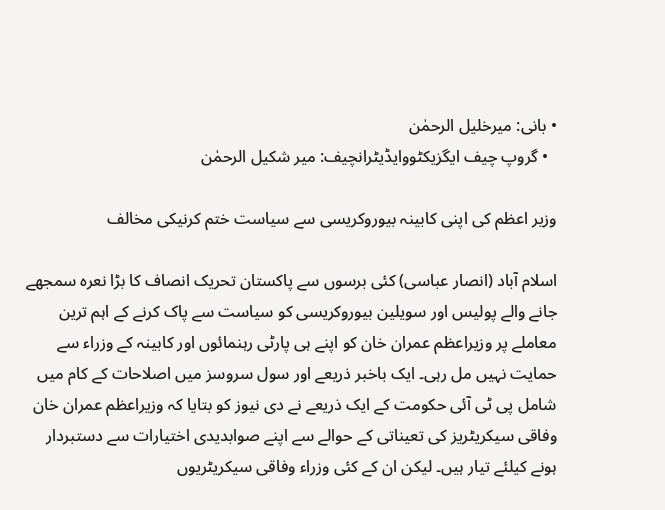• بانی: میرخلیل الرحمٰن
  • گروپ چیف ایگزیکٹووایڈیٹرانچیف: میر شکیل الرحمٰن

وزیر اعظم کی اپنی کابینہ بیوروکریسی سے سیاست ختم کرنیکی مخالف

اسلام آباد (انصار عباسی) کئی برسوں سے پاکستان تحریک انصاف کا بڑا نعرہ سمجھے جانے والے پولیس اور سویلین بیوروکریسی کو سیاست سے پاک کرنے کے اہم ترین معاملے پر وزیراعظم عمران خان کو اپنے ہی پارٹی رہنمائوں اور کابینہ کے وزراء سے حمایت نہیں مل رہی۔ ایک باخبر ذریعے اور سول سروسز میں اصلاحات کے کام میں شامل پی ٹی آئی حکومت کے ایک ذریعے نے دی نیوز کو بتایا کہ وزیراعظم عمران خان وفاقی سیکریٹریز کی تعیناتی کے حوالے سے اپنے صوابدیدی اختیارات سے دستبردار ہونے کیلئے تیار ہیں۔ لیکن ان کے کئی وزراء وفاقی سیکریٹریوں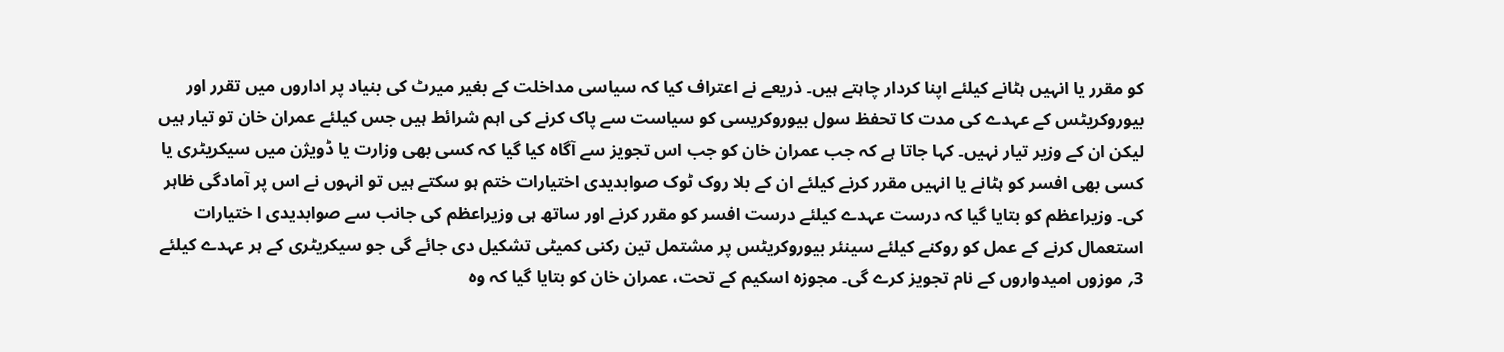کو مقرر یا انہیں ہٹانے کیلئے اپنا کردار چاہتے ہیں۔ ذریعے نے اعتراف کیا کہ سیاسی مداخلت کے بغیر میرٹ کی بنیاد پر اداروں میں تقرر اور بیوروکریٹس کے عہدے کی مدت کا تحفظ سول بیوروکریسی کو سیاست سے پاک کرنے کی اہم شرائط ہیں جس کیلئے عمران خان تو تیار ہیں لیکن ان کے وزیر تیار نہیں۔ کہا جاتا ہے کہ جب عمران خان کو جب اس تجویز سے آگاہ کیا گیا کہ کسی بھی وزارت یا ڈویژن میں سیکریٹری یا کسی بھی افسر کو ہٹانے یا انہیں مقرر کرنے کیلئے ان کے بلا روک ٹوک صوابدیدی اختیارات ختم ہو سکتے ہیں تو انہوں نے اس پر آمادگی ظاہر کی۔ وزیراعظم کو بتایا گیا کہ درست عہدے کیلئے درست افسر کو مقرر کرنے اور ساتھ ہی وزیراعظم کی جانب سے صوابدیدی ا ختیارات استعمال کرنے کے عمل کو روکنے کیلئے سینئر بیوروکریٹس پر مشتمل تین رکنی کمیٹی تشکیل دی جائے گی جو سیکریٹری کے ہر عہدے کیلئے 3؍ موزوں امیدواروں کے نام تجویز کرے گی۔ مجوزہ اسکیم کے تحت، عمران خان کو بتایا گیا کہ وہ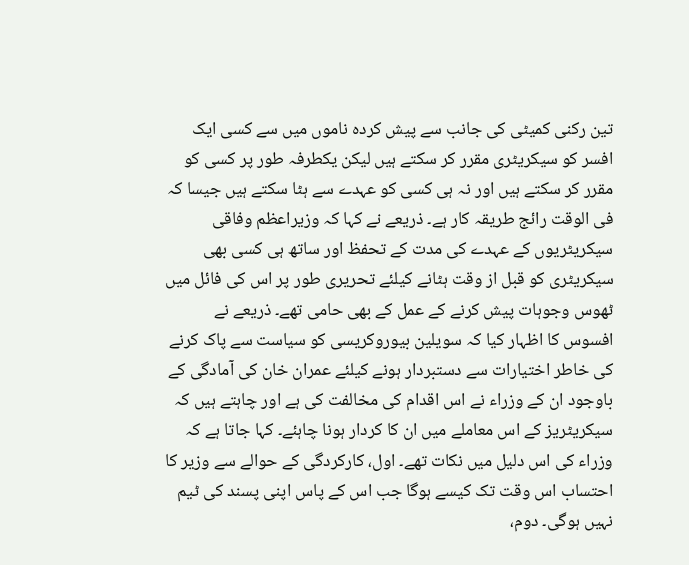تین رکنی کمیٹی کی جانب سے پیش کردہ ناموں میں سے کسی ایک افسر کو سیکریٹری مقرر کر سکتے ہیں لیکن یکطرفہ طور پر کسی کو مقرر کر سکتے ہیں اور نہ ہی کسی کو عہدے سے ہٹا سکتے ہیں جیسا کہ فی الوقت رائج طریقہ کار ہے۔ ذریعے نے کہا کہ وزیراعظم وفاقی سیکریٹریوں کے عہدے کی مدت کے تحفظ اور ساتھ ہی کسی بھی سیکریٹری کو قبل از وقت ہٹانے کیلئے تحریری طور پر اس کی فائل میں ٹھوس وجوہات پیش کرنے کے عمل کے بھی حامی تھے۔ ذریعے نے افسوس کا اظہار کیا کہ سویلین بیوروکریسی کو سیاست سے پاک کرنے کی خاطر اختیارات سے دستبردار ہونے کیلئے عمران خان کی آمادگی کے باوجود ان کے وزراء نے اس اقدام کی مخالفت کی ہے اور چاہتے ہیں کہ سیکریٹریز کے اس معاملے میں ان کا کردار ہونا چاہئے۔ کہا جاتا ہے کہ وزراء کی اس دلیل میں نکات تھے۔ اول، کارکردگی کے حوالے سے وزیر کا احتساب اس وقت تک کیسے ہوگا جب اس کے پاس اپنی پسند کی ٹیم نہیں ہوگی۔ دوم،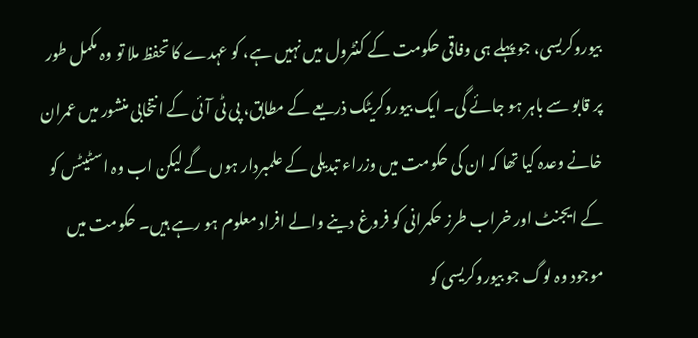بیوروکریسی، جو پہلے ہی وفاقی حکومت کے کنٹرول میں نہیں ہے، کو عہدے کا تحفظ ملا تو وہ مکمل طور پر قابو سے باہر ہو جائے گی۔ ایک بیوروکریٹک ذریعے کے مطابق، پی ٹی آئی کے انتخابی منشور میں عمران خانے وعدہ کیا تھا کہ ان کی حکومت میں وزراء تبدیلی کے علمبردار ہوں گے لیکن اب وہ اسٹیٹس کو کے ایجنٹ اور خراب طرز حکمرانی کو فروغ دینے والے افراد معلوم ہو رہے ہیں۔ حکومت میں موجود وہ لوگ جو بیوروکریسی کو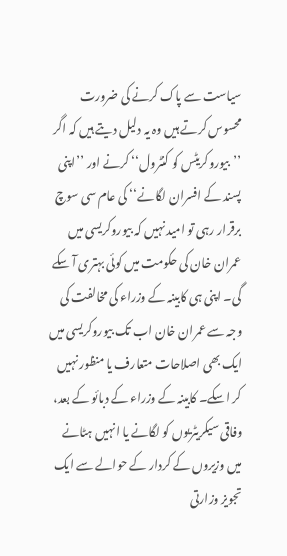سیاست سے پاک کرنے کی ضرورت محسوس کرتے ہیں وہ یہ دلیل دیتے ہیں کہ اگر ’’بیوروکریٹس کو کنٹرول‘‘ کرنے اور ’’اپنی پسند کے افسران لگانے‘‘ کی عام سی سوچ برقرار رہی تو امید نہیں کہ بیوروکریسی میں عمران خان کی حکومت میں کوئی بہتری آ سکے گی۔ اپنی ہی کابینہ کے وزراء کی مخالفت کی وجہ سے عمران خان اب تک بیوروکریسی میں ایک بھی اصلاحات متعارف یا منظور نہیں کر اسکے۔ کابینہ کے وزراء کے دبائو کے بعد، وفاقی سیکریٹریوں کو لگانے یا انہیں ہٹانے میں وزیروں کے کردار کے حوالے سے ایک تجویز وزارتی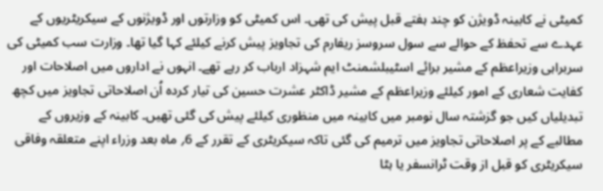کمیٹی نے کابینہ ڈویژن کو چند ہفتے قبل پیش کی تھی۔ اس کمیٹی کو وزارتوں اور ڈویژنوں کے سیکریٹریوں کے عہدے سے تحفظ کے حوالے سے سول سروسز ریفارم کی تجاویز پیش کرنے کیلئے کہا گیا تھا۔ وزارت سب کمیٹی کی سربراہی وزیراعظم کے مشیر برائے اسٹیبلشمنٹ ایم شہزاد ارباب کر رہے تھے۔ انہوں نے اداروں میں اصلاحات اور کفایت شعاری کے امور کیلئے وزیراعظم کے مشیر ڈاکٹر عشرت حسین کی تیار کردہ اُن اصلاحاتی تجاویز میں کچھ تبدیلیاں کیں جو گزشتہ سال نومبر میں کابینہ میں منظوری کیلئے پیش کی گئی تھیں۔ کابینہ کے وزیروں کے مطالبے کے پر اصلاحاتی تجاویز میں ترمیم کی گئی تاکہ سیکریٹری کے تقرر کے 6؍ ماہ بعد وزراء اپنے متعلقہ وفاقی سیکریٹری کو قبل از وقت ٹرانسفر یا ہٹا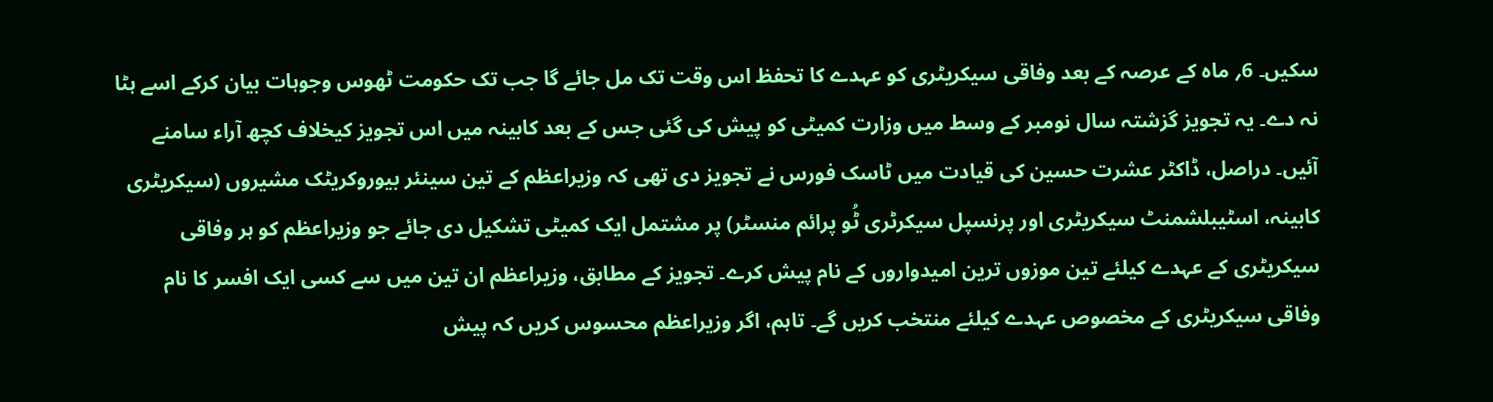سکیں۔ 6؍ ماہ کے عرصہ کے بعد وفاقی سیکریٹری کو عہدے کا تحفظ اس وقت تک مل جائے گا جب تک حکومت ٹھوس وجوہات بیان کرکے اسے ہٹا نہ دے۔ یہ تجویز گزشتہ سال نومبر کے وسط میں وزارت کمیٹی کو پیش کی گئی جس کے بعد کابینہ میں اس تجویز کیخلاف کچھ آراء سامنے آئیں۔ دراصل، ڈاکٹر عشرت حسین کی قیادت میں ٹاسک فورس نے تجویز دی تھی کہ وزیراعظم کے تین سینئر بیوروکریٹک مشیروں (سیکریٹری کابینہ، اسٹیبلشمنٹ سیکریٹری اور پرنسپل سیکرٹری ٹُو پرائم منسٹر) پر مشتمل ایک کمیٹی تشکیل دی جائے جو وزیراعظم کو ہر وفاقی سیکریٹری کے عہدے کیلئے تین موزوں ترین امیدواروں کے نام پیش کرے۔ تجویز کے مطابق، وزیراعظم ان تین میں سے کسی ایک افسر کا نام وفاقی سیکریٹری کے مخصوص عہدے کیلئے منتخب کریں گے۔ تاہم، اگر وزیراعظم محسوس کریں کہ پیش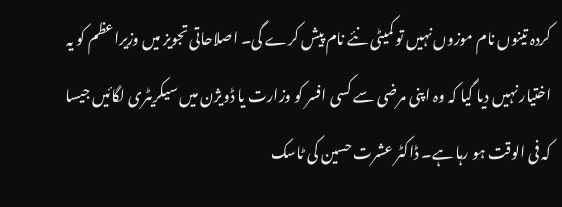کردہ تینوں نام موزوں نہیں تو کمیٹی نئے نام پیش کرے گی۔ اصلاحاتی تجویز میں وزیراعظم کو یہ اختیار نہیں دیا گیا کہ وہ اپنی مرضی سے کسی افسر کو وزارت یا ڈویژن میں سیکریٹری لگائیں جیسا کہ فی الوقت ہو رہا ہے۔ ڈاکٹر عشرت حسین کی ٹاسک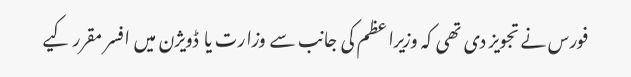فورس نے تجویز دی تھی کہ وزیراعظم کی جانب سے وزارت یا ڈویژن میں افسر مقرر کیے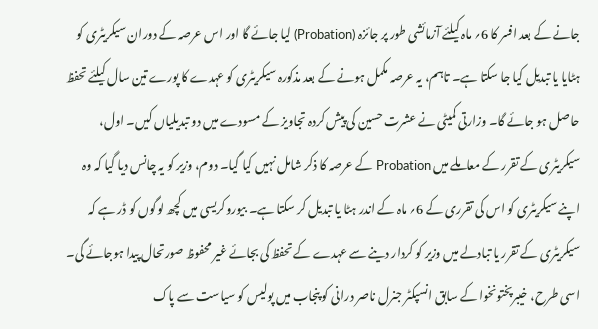جانے کے بعد افسر کا 6؍ ماہ کیلئے آزمائشی طور پر جائزہ (Probation) لیا جائے گا اور اس عرصہ کے دوران سیکریٹری کو ہٹایا یا تبدیل کیا جا سکتا ہے۔ تاہم، یہ عرصہ مکمل ہونے کے بعد مذکورہ سیکریٹری کو عہدے کا پورے تین سال کیلئے تحفظ حاصل ہو جائے گا۔ وزارتی کمیٹی نے عشرت حسین کی پیش کردہ تجاویز کے مسودے میں دو تبدیلیاں کیں۔ اول، سیکریٹری کے تقرر کے معاملے میں Probation کے عرصہ کا ذکر شامل نہیں کیا گیا۔ دوم، وزیر کو یہ چانس دیا گیا کہ وہ اپنے سیکریٹری کو اس کی تقرری کے 6؍ ماہ کے اندر ہٹا یا تبدیل کر سکتا ہے۔ بیوروکریسی میں کچھ لوگوں کو ڈر ہے کہ سیکریٹری کے تقرر یا تبادلے میں وزیر کو کردار دینے سے عہدے کے تحفظ کی بجائے غیر محفوظ صورتحال پیدا ہوجائے گی۔ اسی طرح، خیبرپختونخوا کے سابق انسپکٹر جنرل ناصر درانی کو پنجاب میں پولیس کو سیاست سے پاک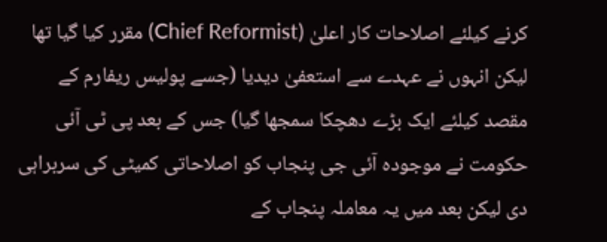کرنے کیلئے اصلاحات کار اعلیٰ (Chief Reformist) مقرر کیا گیا تھا لیکن انہوں نے عہدے سے استعفیٰ دیدیا (جسے پولیس ریفارم کے مقصد کیلئے ایک بڑے دھچکا سمجھا گیا) جس کے بعد پی ٹی آئی حکومت نے موجودہ آئی جی پنجاب کو اصلاحاتی کمیٹی کی سربراہی دی لیکن بعد میں یہ معاملہ پنجاب کے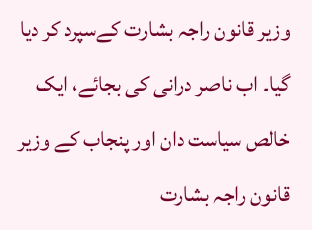وزیر قانون راجہ بشارت کےسپرد کر دیا گیا۔ اب ناصر درانی کی بجائے، ایک خالص سیاست دان اور پنجاب کے وزیر قانون راجہ بشارت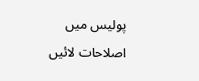پولیس میں اصلاحات لائیں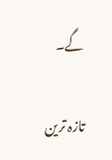گے۔

تازہ ترین